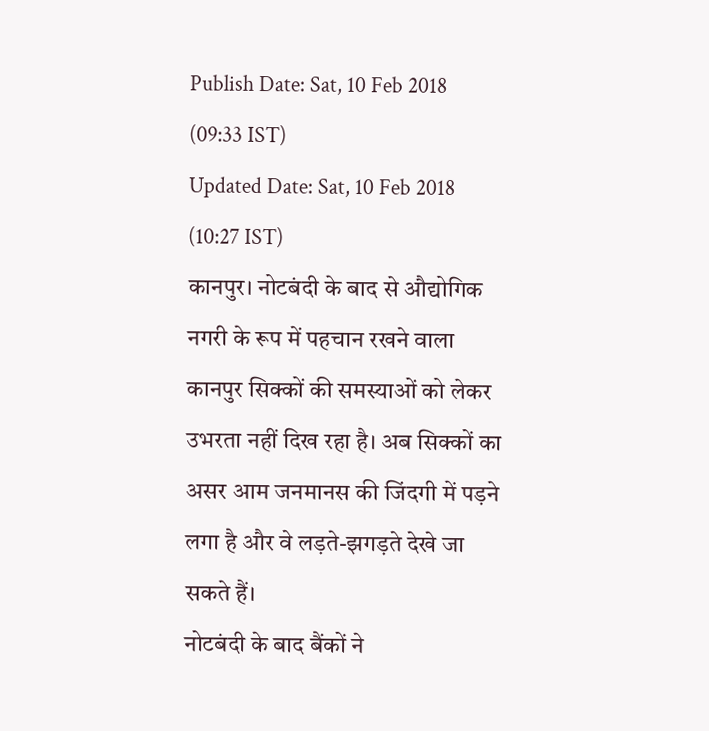Publish Date: Sat, 10 Feb 2018 (09:33 IST)
Updated Date: Sat, 10 Feb 2018 (10:27 IST)
कानपुर। नोटबंदी के बाद से औद्योगिक नगरी के रूप में पहचान रखने वाला कानपुर सिक्कों की समस्याओं को लेकर उभरता नहीं दिख रहा है। अब सिक्कों का असर आम जनमानस की जिंदगी में पड़ने लगा है और वे लड़ते-झगड़ते देखे जा सकते हैं।
नोटबंदी के बाद बैंकों ने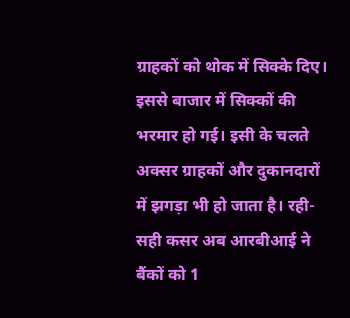ग्राहकों को थोक में सिक्के दिए। इससे बाजार में सिक्कों की भरमार हो गई। इसी के चलते अक्सर ग्राहकों और दुकानदारों में झगड़ा भी हो जाता है। रही-सही कसर अब आरबीआई ने बैंकों को 1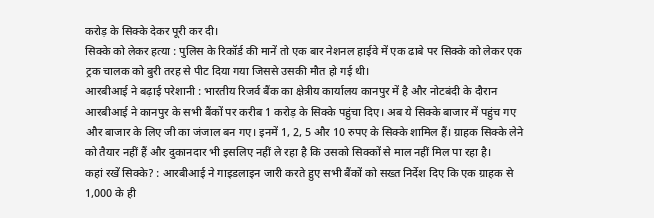करोड़ के सिक्के देकर पूरी कर दी।
सिक्के को लेकर हत्या : पुलिस के रिकॉर्ड की मानें तो एक बार नेशनल हाईवे में एक ढाबे पर सिक्के को लेकर एक ट्रक चालक को बुरी तरह से पीट दिया गया जिससे उसकी मौत हो गई थी।
आरबीआई ने बढ़ाई परेशानी : भारतीय रिजर्व बैंक का क्षेत्रीय कार्यालय कानपुर में है और नोटबंदी के दौरान आरबीआई ने कानपुर के सभी बैंकों पर करीब 1 करोड़ के सिक्के पहुंचा दिए। अब ये सिक्के बाजार में पहुंच गए और बाजार के लिए जी का जंजाल बन गए। इनमें 1, 2, 5 और 10 रुपए के सिक्के शामिल हैं। ग्राहक सिक्के लेने को तैयार नहीं हैं और दुकानदार भी इसलिए नहीं ले रहा है कि उसको सिक्कों से माल नहीं मिल पा रहा है।
कहां रखें सिक्के? : आरबीआई ने गाइडलाइन जारी करते हुए सभी बैंकों को सख्त निर्देश दिए कि एक ग्राहक से 1,000 के ही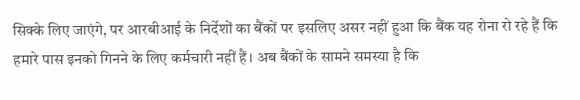सिक्के लिए जाएंगे, पर आरबीआई के निर्देशों का बैंकों पर इसलिए असर नहीं हुआ कि बैंक यह रोना रो रहे हैं कि हमारे पास इनको गिनने के लिए कर्मचारी नहीं हैं। अब बैंकों के सामने समस्या है कि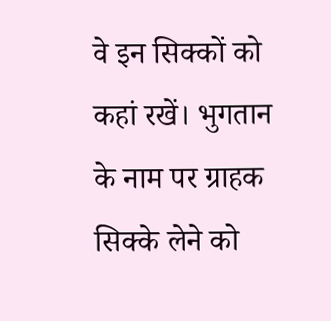वे इन सिक्कों को कहां रखें। भुगतान के नाम पर ग्राहक सिक्के लेने को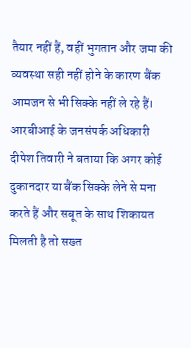तैयार नहीं हैं, वहीं भुगतान और जमा की व्यवस्था सही नहीं होने के कारण बैंक आमजन से भी सिक्के नहीं ले रहे हैं।
आरबीआई के जनसंपर्क अधिकारी दीपेश तिवारी ने बताया कि अगर कोई दुकानदार या बैंक सिक्के लेने से मना करते हैं और सबूत के साथ शिकायत मिलती है तो सख्त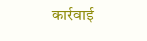कार्रवाई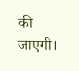की जाएगी।